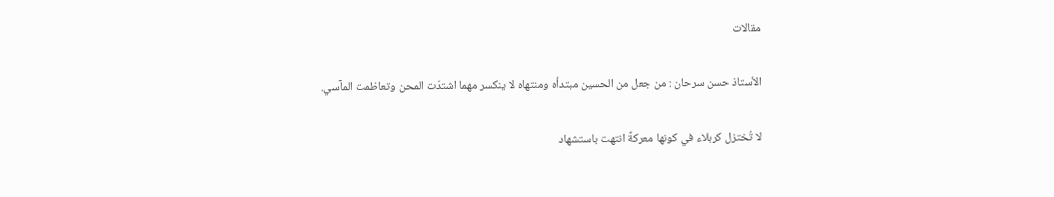مقالات

الأستاذ حسن سرحان : من جعل من الحسين مبتدأه ومنتهاه لا ينكسر مهما اشتدّت المحن وتعاظمت المآسي.

لا تُختزل كربلاء في كونها معركةً انتهت باستشهاد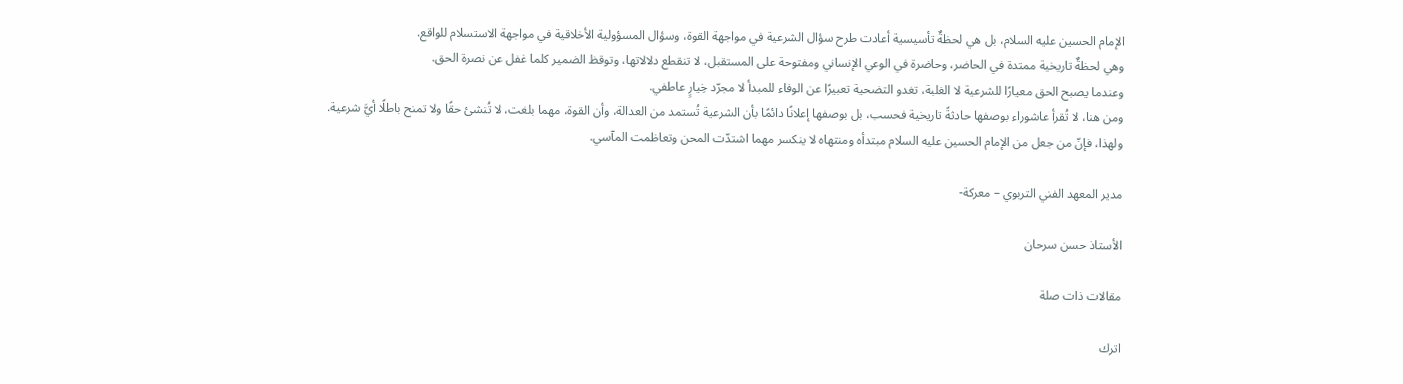الإمام الحسين عليه السلام، بل هي لحظةٌ تأسيسية أعادت طرح سؤال الشرعية في مواجهة القوة، وسؤال المسؤولية الأخلاقية في مواجهة الاستسلام للواقع.
وهي لحظةٌ تاريخية ممتدة في الحاضر، وحاضرة في الوعي الإنساني ومفتوحة على المستقبل، لا تنقطع دلالاتها، وتوقظ الضمير كلما غفل عن نصرة الحق.
وعندما يصبح الحق معيارًا للشرعية لا الغلبة، تغدو التضحية تعبيرًا عن الوفاء للمبدأ لا مجرّد خِيارٍ عاطفي.
ومن هنا، لا تُقرأ عاشوراء بوصفها حادثةً تاريخية فحسب، بل بوصفها إعلانًا دائمًا بأن الشرعية تُستمد من العدالة، وأن القوة، مهما بلغت، لا تُنشئ حقًا ولا تمنح باطلًا أيَّ شرعية.
ولهذا، فإنّ من جعل من الإمام الحسين عليه السلام مبتدأه ومنتهاه لا ينكسر مهما اشتدّت المحن وتعاظمت المآسي.

مدير المعهد الفني التربوي – معركة-

الأستاذ حسن سرحان

مقالات ذات صلة

اترك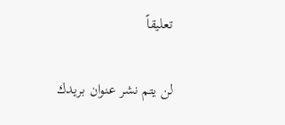تعليقاً

لن يتم نشر عنوان بريدك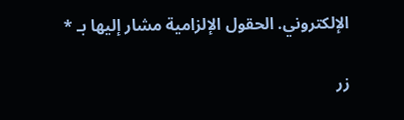الإلكتروني. الحقول الإلزامية مشار إليها بـ *

زر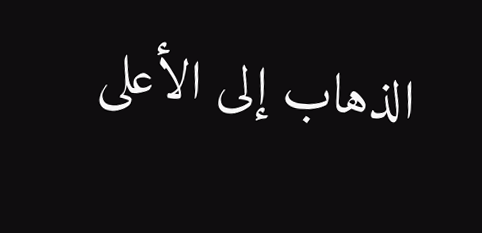الذهاب إلى الأعلى